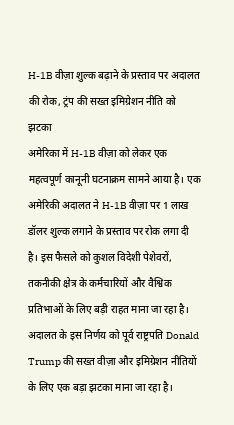H-1B वीज़ा शुल्क बढ़ाने के प्रस्ताव पर अदालत की रोक, ट्रंप की सख्त इमिग्रेशन नीति को झटका
अमेरिका में H-1B वीज़ा को लेकर एक महत्वपूर्ण कानूनी घटनाक्रम सामने आया है। एक अमेरिकी अदालत ने H-1B वीज़ा पर 1 लाख डॉलर शुल्क लगाने के प्रस्ताव पर रोक लगा दी है। इस फैसले को कुशल विदेशी पेशेवरों, तकनीकी क्षेत्र के कर्मचारियों और वैश्विक प्रतिभाओं के लिए बड़ी राहत माना जा रहा है।
अदालत के इस निर्णय को पूर्व राष्ट्रपति Donald Trump की सख्त वीज़ा और इमिग्रेशन नीतियों के लिए एक बड़ा झटका माना जा रहा है।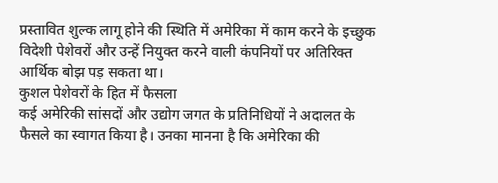प्रस्तावित शुल्क लागू होने की स्थिति में अमेरिका में काम करने के इच्छुक विदेशी पेशेवरों और उन्हें नियुक्त करने वाली कंपनियों पर अतिरिक्त आर्थिक बोझ पड़ सकता था।
कुशल पेशेवरों के हित में फैसला
कई अमेरिकी सांसदों और उद्योग जगत के प्रतिनिधियों ने अदालत के फैसले का स्वागत किया है। उनका मानना है कि अमेरिका की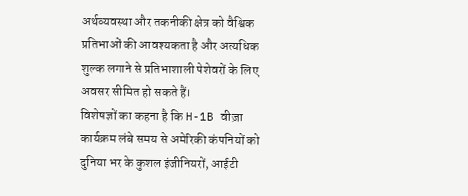अर्थव्यवस्था और तकनीकी क्षेत्र को वैश्विक प्रतिभाओं की आवश्यकता है और अत्यधिक शुल्क लगाने से प्रतिभाशाली पेशेवरों के लिए अवसर सीमित हो सकते हैं।
विशेषज्ञों का कहना है कि H-1B वीज़ा कार्यक्रम लंबे समय से अमेरिकी कंपनियों को दुनिया भर के कुशल इंजीनियरों, आईटी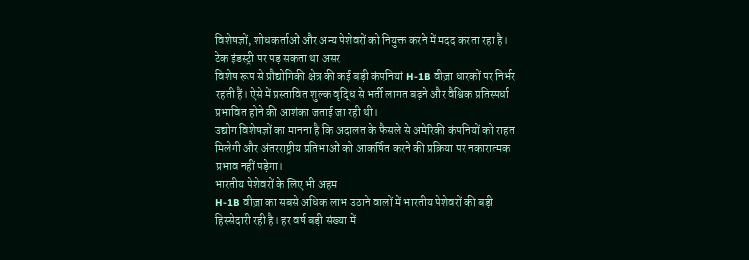विशेषज्ञों, शोधकर्ताओं और अन्य पेशेवरों को नियुक्त करने में मदद करता रहा है।
टेक इंडस्ट्री पर पड़ सकता था असर
विशेष रूप से प्रौद्योगिकी क्षेत्र की कई बड़ी कंपनियां H-1B वीज़ा धारकों पर निर्भर रहती हैं। ऐसे में प्रस्तावित शुल्क वृद्धि से भर्ती लागत बढ़ने और वैश्विक प्रतिस्पर्धा प्रभावित होने की आशंका जताई जा रही थी।
उद्योग विशेषज्ञों का मानना है कि अदालत के फैसले से अमेरिकी कंपनियों को राहत मिलेगी और अंतरराष्ट्रीय प्रतिभाओं को आकर्षित करने की प्रक्रिया पर नकारात्मक प्रभाव नहीं पड़ेगा।
भारतीय पेशेवरों के लिए भी अहम
H-1B वीज़ा का सबसे अधिक लाभ उठाने वालों में भारतीय पेशेवरों की बड़ी हिस्सेदारी रही है। हर वर्ष बड़ी संख्या में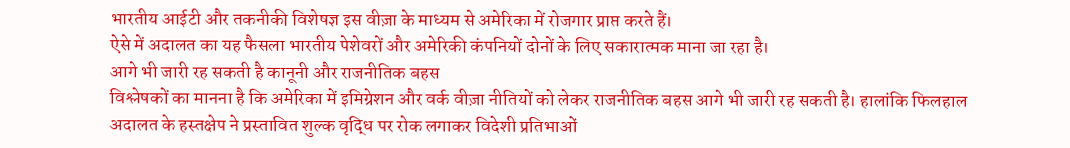भारतीय आईटी और तकनीकी विशेषज्ञ इस वीज़ा के माध्यम से अमेरिका में रोजगार प्राप्त करते हैं।
ऐसे में अदालत का यह फैसला भारतीय पेशेवरों और अमेरिकी कंपनियों दोनों के लिए सकारात्मक माना जा रहा है।
आगे भी जारी रह सकती है कानूनी और राजनीतिक बहस
विश्लेषकों का मानना है कि अमेरिका में इमिग्रेशन और वर्क वीज़ा नीतियों को लेकर राजनीतिक बहस आगे भी जारी रह सकती है। हालांकि फिलहाल अदालत के हस्तक्षेप ने प्रस्तावित शुल्क वृद्धि पर रोक लगाकर विदेशी प्रतिभाओं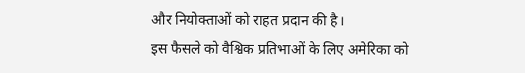और नियोक्ताओं को राहत प्रदान की है।
इस फैसले को वैश्विक प्रतिभाओं के लिए अमेरिका को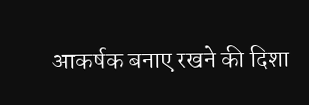आकर्षक बनाए रखने की दिशा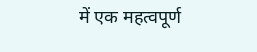में एक महत्वपूर्ण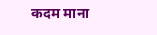कदम माना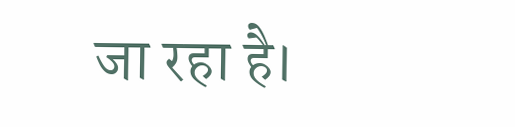जा रहा है।